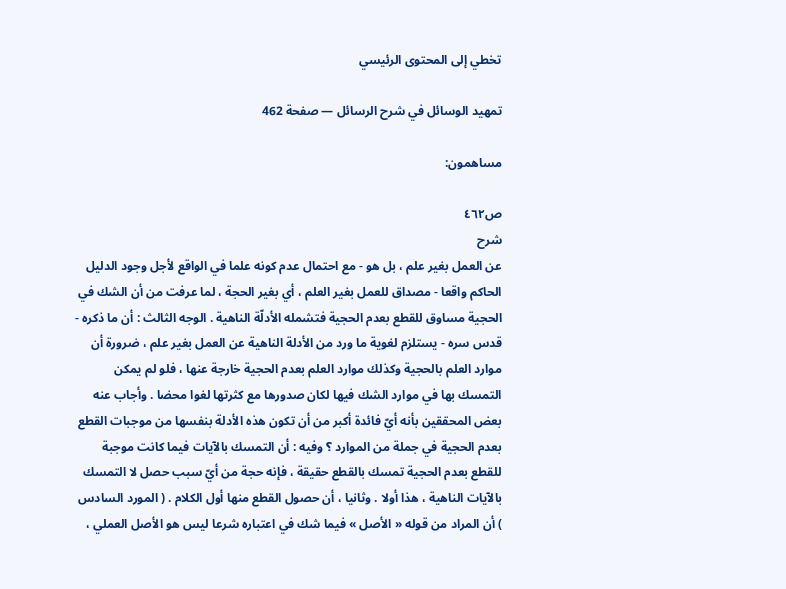تخطي إلى المحتوى الرئيسي

تمهيد الوسائل في شرح الرسائل — صفحة 462

مساهمون:

ص٤٦٢
شرح
عن العمل بغير علم ، بل هو - مع احتمال عدم كونه علما في الواقع لأجل وجود الدليل الحاكم واقعا - مصداق للعمل بغير العلم ، أي بغير الحجة ، لما عرفت من أن الشك في الحجية مساوق للقطع بعدم الحجية فتشمله الأدلّة الناهية . الوجه الثالث : أن ما ذكره - قدس سره - يستلزم لغوية ما ورد من الأدلة الناهية عن العمل بغير علم ، ضرورة أن موارد العلم بالحجية وكذلك موارد العلم بعدم الحجية خارجة عنها ، فلو لم يمكن التمسك بها في موارد الشك فيها لكان صدورها مع كثرتها لغوا محضا . وأجاب عنه بعض المحققين بأنه أيّ فائدة أكبر من أن تكون هذه الأدلة بنفسها من موجبات القطع بعدم الحجية في جملة من الموارد ؟ وفيه : أن التمسك بالآيات فيما كانت موجبة للقطع بعدم الحجية تمسك بالقطع حقيقة ، فإنه حجة من أيّ سبب حصل لا التمسك بالآيات الناهية ، هذا أولا . وثانيا ، أن حصول القطع منها أول الكلام . ( المورد السادس ) أن المراد من قوله « الأصل » فيما شك في اعتباره شرعا ليس هو الأصل العملي ،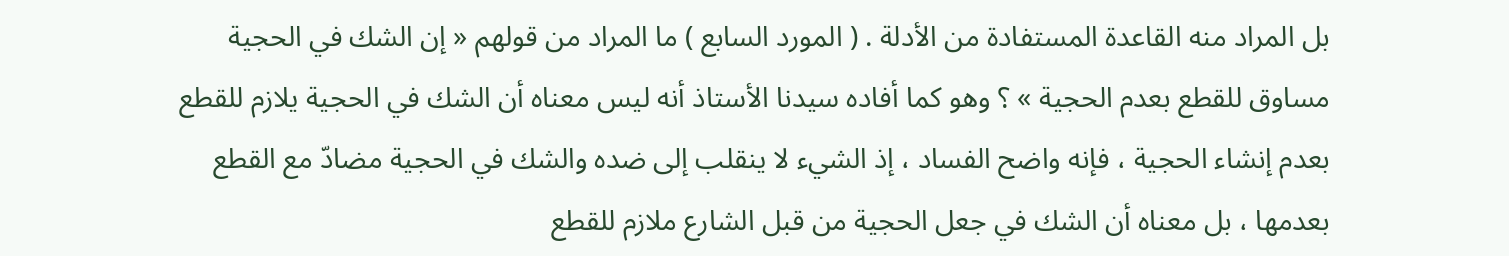بل المراد منه القاعدة المستفادة من الأدلة . ( المورد السابع ) ما المراد من قولهم « إن الشك في الحجية مساوق للقطع بعدم الحجية » ؟ وهو كما أفاده سيدنا الأستاذ أنه ليس معناه أن الشك في الحجية يلازم للقطع بعدم إنشاء الحجية ، فإنه واضح الفساد ، إذ الشيء لا ينقلب إلى ضده والشك في الحجية مضادّ مع القطع بعدمها ، بل معناه أن الشك في جعل الحجية من قبل الشارع ملازم للقطع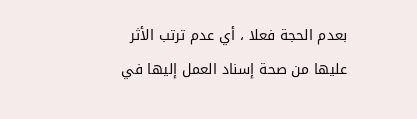بعدم الحجة فعلا ، أي عدم ترتب الأثر عليها من صحة إسناد العمل إليها في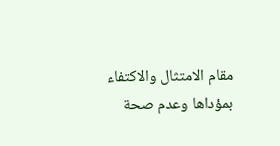مقام الامتثال والاكتفاء بمؤداها وعدم صحة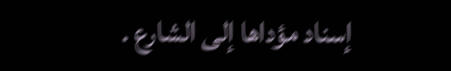إسناد مؤداها إلى الشارع .